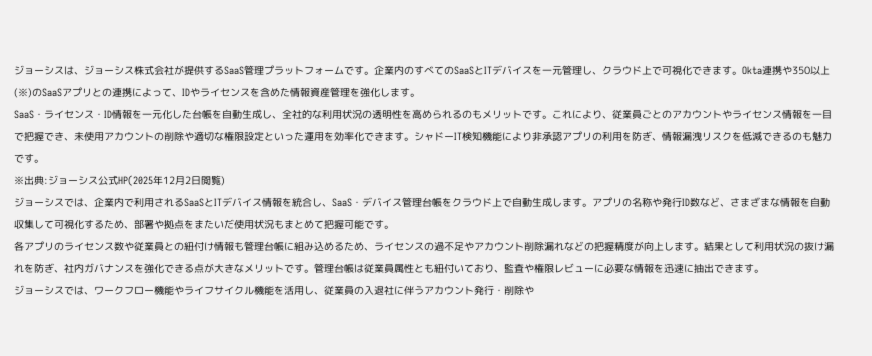ジョーシスは、ジョーシス株式会社が提供するSaaS管理プラットフォームです。企業内のすべてのSaaSとITデバイスを一元管理し、クラウド上で可視化できます。Okta連携や350以上(※)のSaaSアプリとの連携によって、IDやライセンスを含めた情報資産管理を強化します。
SaaS・ライセンス・ID情報を一元化した台帳を自動生成し、全社的な利用状況の透明性を高められるのもメリットです。これにより、従業員ごとのアカウントやライセンス情報を一目で把握でき、未使用アカウントの削除や適切な権限設定といった運用を効率化できます。シャドーIT検知機能により非承認アプリの利用を防ぎ、情報漏洩リスクを低減できるのも魅力です。
※出典:ジョーシス公式HP(2025年12月2日閲覧)
ジョーシスでは、企業内で利用されるSaaSとITデバイス情報を統合し、SaaS・デバイス管理台帳をクラウド上で自動生成します。アプリの名称や発行ID数など、さまざまな情報を自動収集して可視化するため、部署や拠点をまたいだ使用状況もまとめて把握可能です。
各アプリのライセンス数や従業員との紐付け情報も管理台帳に組み込めるため、ライセンスの過不足やアカウント削除漏れなどの把握精度が向上します。結果として利用状況の抜け漏れを防ぎ、社内ガバナンスを強化できる点が大きなメリットです。管理台帳は従業員属性とも紐付いており、監査や権限レビューに必要な情報を迅速に抽出できます。
ジョーシスでは、ワークフロー機能やライフサイクル機能を活用し、従業員の入退社に伴うアカウント発行・削除や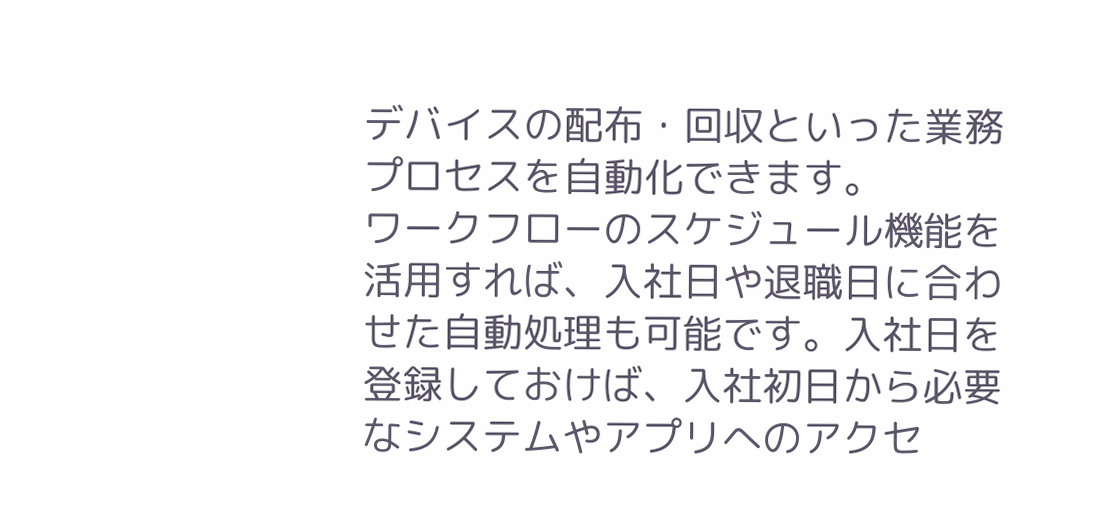デバイスの配布・回収といった業務プロセスを自動化できます。
ワークフローのスケジュール機能を活用すれば、入社日や退職日に合わせた自動処理も可能です。入社日を登録しておけば、入社初日から必要なシステムやアプリへのアクセ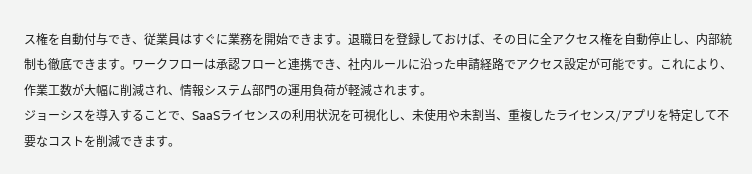ス権を自動付与でき、従業員はすぐに業務を開始できます。退職日を登録しておけば、その日に全アクセス権を自動停止し、内部統制も徹底できます。ワークフローは承認フローと連携でき、社内ルールに沿った申請経路でアクセス設定が可能です。これにより、作業工数が大幅に削減され、情報システム部門の運用負荷が軽減されます。
ジョーシスを導入することで、SaaSライセンスの利用状況を可視化し、未使用や未割当、重複したライセンス/アプリを特定して不要なコストを削減できます。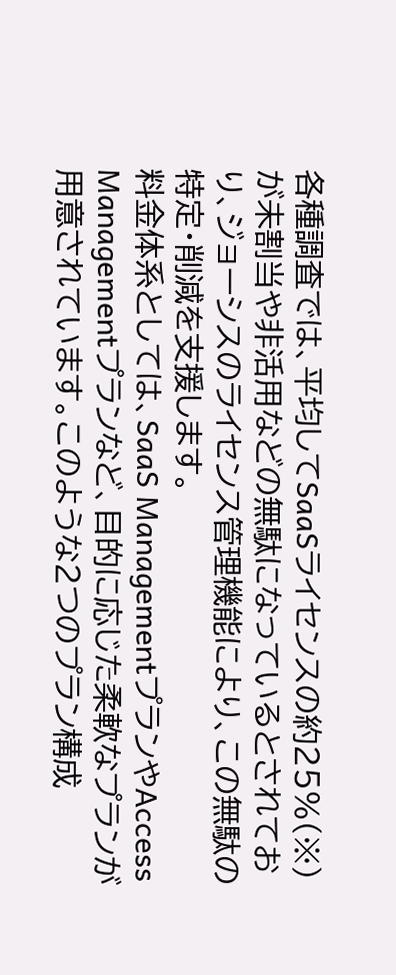各種調査では、平均してSaaSライセンスの約25%(※)が未割当や非活用などの無駄になっているとされており、ジョーシスのライセンス管理機能により、この無駄の特定・削減を支援します。
料金体系としては、SaaS ManagementプランやAccess Managementプランなど、目的に応じた柔軟なプランが用意されています。このような2つのプラン構成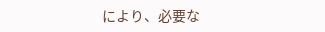により、必要な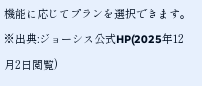機能に応じてプランを選択できます。
※出典:ジョーシス公式HP(2025年12月2日閲覧)